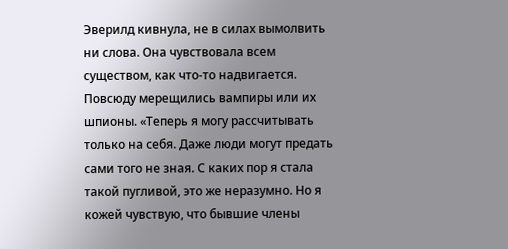Эверилд кивнула, не в силах вымолвить ни слова. Она чувствовала всем существом, как что-то надвигается. Повсюду мерещились вампиры или их шпионы. «Теперь я могу рассчитывать только на себя. Даже люди могут предать сами того не зная. С каких пор я стала такой пугливой, это же неразумно. Но я кожей чувствую, что бывшие члены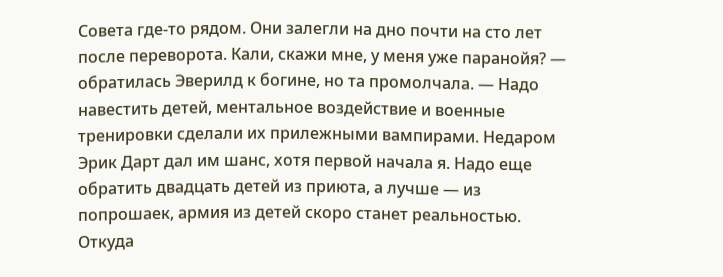Совета где-то рядом. Они залегли на дно почти на сто лет после переворота. Кали, скажи мне, у меня уже паранойя? — обратилась Эверилд к богине, но та промолчала. — Надо навестить детей, ментальное воздействие и военные тренировки сделали их прилежными вампирами. Недаром Эрик Дарт дал им шанс, хотя первой начала я. Надо еще обратить двадцать детей из приюта, а лучше — из попрошаек, армия из детей скоро станет реальностью. Откуда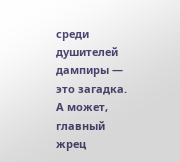среди душителей дампиры — это загадка. А может, главный жрец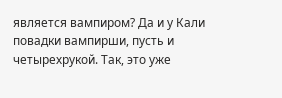является вампиром? Да и у Кали повадки вампирши, пусть и четырехрукой. Так, это уже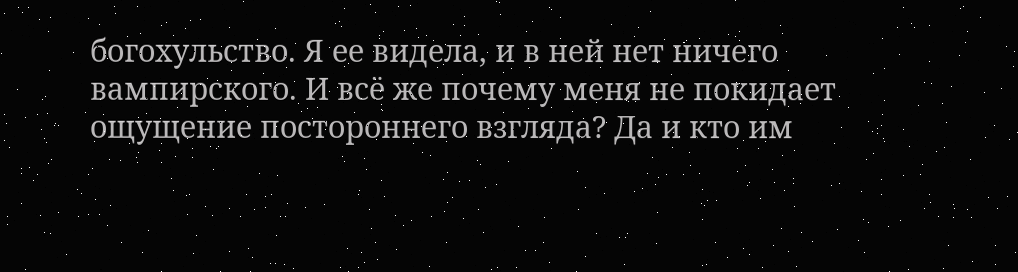богохульство. Я ее видела, и в ней нет ничего вампирского. И всё же почему меня не покидает ощущение постороннего взгляда? Да и кто им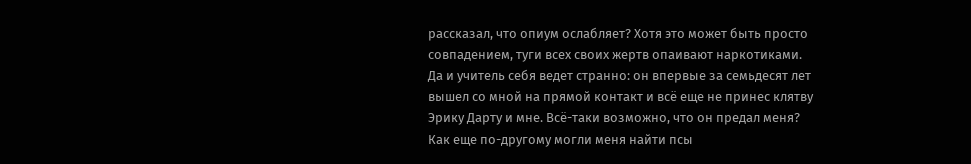рассказал, что опиум ослабляет? Хотя это может быть просто совпадением, туги всех своих жертв опаивают наркотиками. Да и учитель себя ведет странно: он впервые за семьдесят лет вышел со мной на прямой контакт и всё еще не принес клятву Эрику Дарту и мне. Всё-таки возможно, что он предал меня? Как еще по-другому могли меня найти псы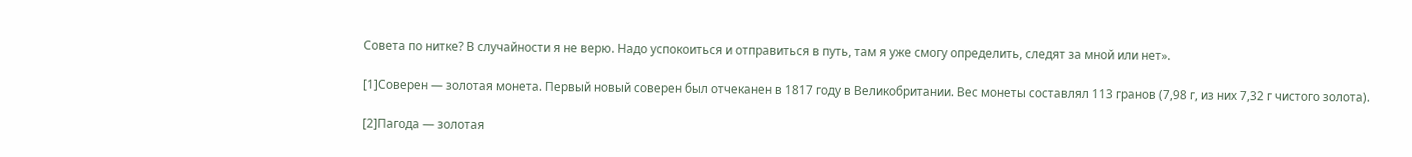Совета по нитке? В случайности я не верю. Надо успокоиться и отправиться в путь, там я уже смогу определить, следят за мной или нет».

[1]Соверен — золотая монета. Первый новый соверен был отчеканен в 1817 году в Великобритании. Вес монеты составлял 113 гранов (7,98 г, из них 7,32 г чистого золота).

[2]Пагода — золотая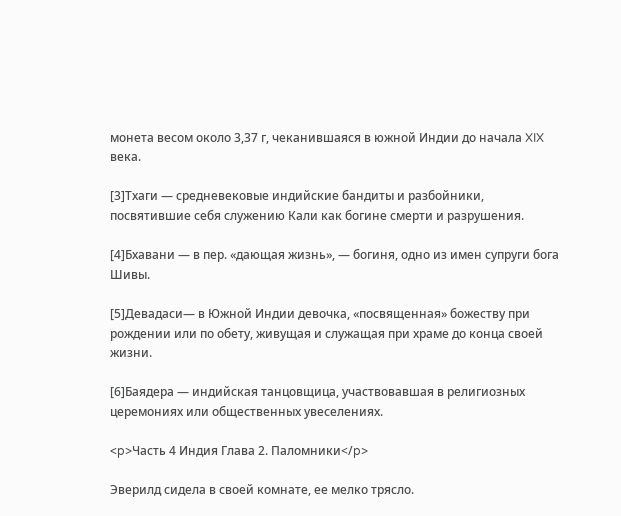монета весом около 3,37 г, чеканившаяся в южной Индии до начала XIX века.

[3]Тхаги — средневековые индийские бандиты и разбойники, посвятившие себя служению Кали как богине смерти и разрушения.

[4]Бхавани — в пер. «дающая жизнь», — богиня, одно из имен супруги бога Шивы.

[5]Девадаси— в Южной Индии девочка, «посвященная» божеству при рождении или по обету, живущая и служащая при храме до конца своей жизни.

[6]Баядера — индийская танцовщица, участвовавшая в религиозных церемониях или общественных увеселениях.

<p>Часть 4 Индия Глава 2. Паломники</p>

Эверилд сидела в своей комнате, ее мелко трясло.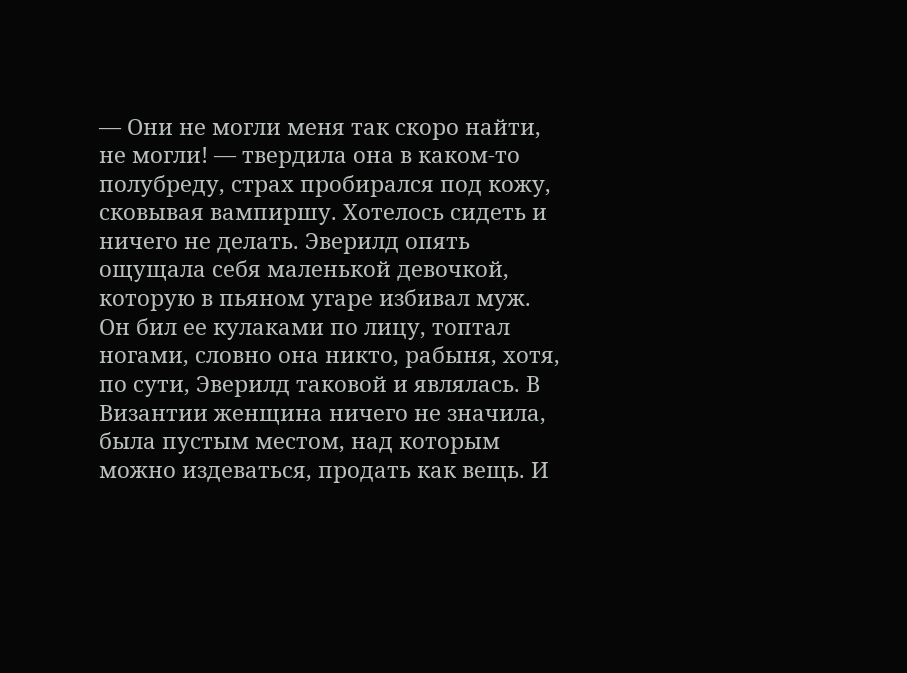— Они не могли меня так скоро найти, не могли! — твердила она в каком-то полубреду, страх пробирался под кожу, сковывая вампиршу. Хотелось сидеть и ничего не делать. Эверилд опять ощущала себя маленькой девочкой, которую в пьяном угаре избивал муж. Он бил ее кулаками по лицу, топтал ногами, словно она никто, рабыня, хотя, по сути, Эверилд таковой и являлась. В Византии женщина ничего не значила, была пустым местом, над которым можно издеваться, продать как вещь. И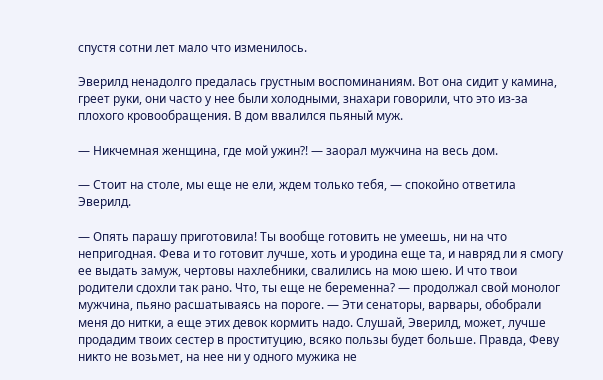спустя сотни лет мало что изменилось.

Эверилд ненадолго предалась грустным воспоминаниям. Вот она сидит у камина, греет руки, они часто у нее были холодными, знахари говорили, что это из-за плохого кровообращения. В дом ввалился пьяный муж.

— Никчемная женщина, где мой ужин?! — заорал мужчина на весь дом.

— Стоит на столе, мы еще не ели, ждем только тебя, — спокойно ответила Эверилд.

— Опять парашу приготовила! Ты вообще готовить не умеешь, ни на что непригодная. Фева и то готовит лучше, хоть и уродина еще та, и навряд ли я смогу ее выдать замуж, чертовы нахлебники, свалились на мою шею. И что твои родители сдохли так рано. Что, ты еще не беременна? — продолжал свой монолог мужчина, пьяно расшатываясь на пороге. — Эти сенаторы, варвары, обобрали меня до нитки, а еще этих девок кормить надо. Слушай, Эверилд, может, лучше продадим твоих сестер в проституцию, всяко пользы будет больше. Правда, Феву никто не возьмет, на нее ни у одного мужика не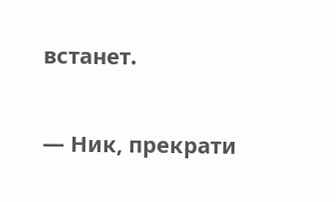встанет.

— Ник, прекрати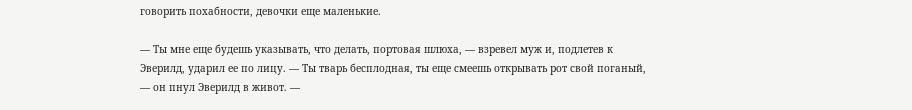говорить похабности, девочки еще маленькие.

— Ты мне еще будешь указывать, что делать, портовая шлюха, — взревел муж и, подлетев к Эверилд, ударил ее по лицу. — Ты тварь бесплодная, ты еще смеешь открывать рот свой поганый, — он пнул Эверилд в живот. —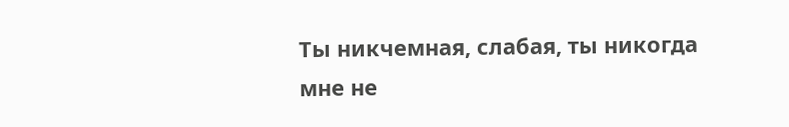Ты никчемная, слабая, ты никогда мне не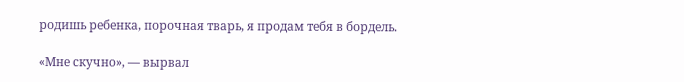родишь ребенка, порочная тварь, я продам тебя в бордель.

«Мне скучно», — вырвал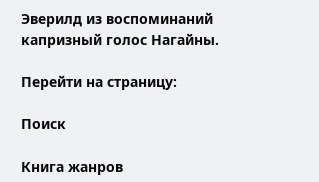Эверилд из воспоминаний капризный голос Нагайны.

Перейти на страницу:

Поиск

Книга жанров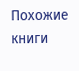Похожие книги